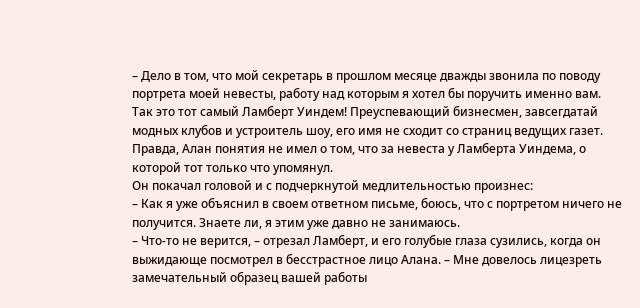– Дело в том, что мой секретарь в прошлом месяце дважды звонила по поводу портрета моей невесты, работу над которым я хотел бы поручить именно вам.
Так это тот самый Ламберт Уиндем! Преуспевающий бизнесмен, завсегдатай модных клубов и устроитель шоу, его имя не сходит со страниц ведущих газет. Правда, Алан понятия не имел о том, что за невеста у Ламберта Уиндема, о которой тот только что упомянул.
Он покачал головой и с подчеркнутой медлительностью произнес:
– Как я уже объяснил в своем ответном письме, боюсь, что с портретом ничего не получится. Знаете ли, я этим уже давно не занимаюсь.
– Что-то не верится, – отрезал Ламберт, и его голубые глаза сузились, когда он выжидающе посмотрел в бесстрастное лицо Алана. – Мне довелось лицезреть замечательный образец вашей работы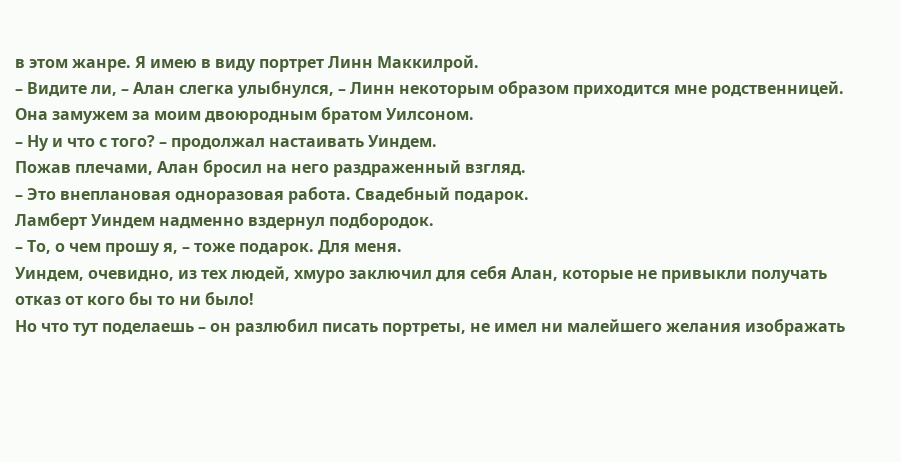в этом жанре. Я имею в виду портрет Линн Маккилрой.
– Видите ли, – Алан слегка улыбнулся, – Линн некоторым образом приходится мне родственницей. Она замужем за моим двоюродным братом Уилсоном.
– Ну и что с того? – продолжал настаивать Уиндем.
Пожав плечами, Алан бросил на него раздраженный взгляд.
– Это внеплановая одноразовая работа. Свадебный подарок.
Ламберт Уиндем надменно вздернул подбородок.
– То, о чем прошу я, – тоже подарок. Для меня.
Уиндем, очевидно, из тех людей, хмуро заключил для себя Алан, которые не привыкли получать отказ от кого бы то ни было!
Но что тут поделаешь – он разлюбил писать портреты, не имел ни малейшего желания изображать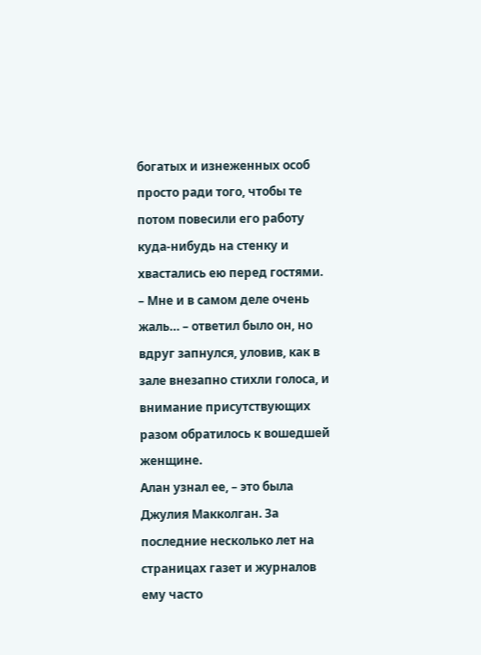богатых и изнеженных особ просто ради того, чтобы те потом повесили его работу куда-нибудь на стенку и хвастались ею перед гостями.
– Мне и в самом деле очень жаль… – ответил было он, но вдруг запнулся, уловив, как в зале внезапно стихли голоса, и внимание присутствующих разом обратилось к вошедшей женщине.
Алан узнал ее, – это была Джулия Макколган. За последние несколько лет на страницах газет и журналов ему часто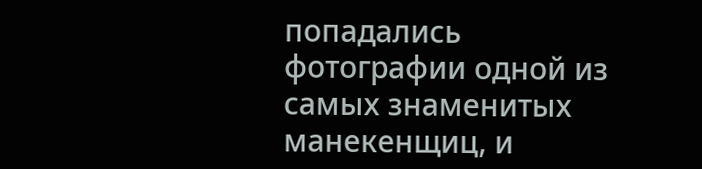попадались фотографии одной из самых знаменитых манекенщиц, и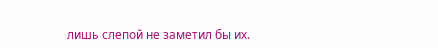лишь слепой не заметил бы их.